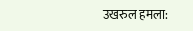उखरुल हमला: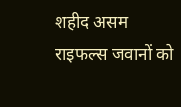शहीद असम राइफल्स जवानों को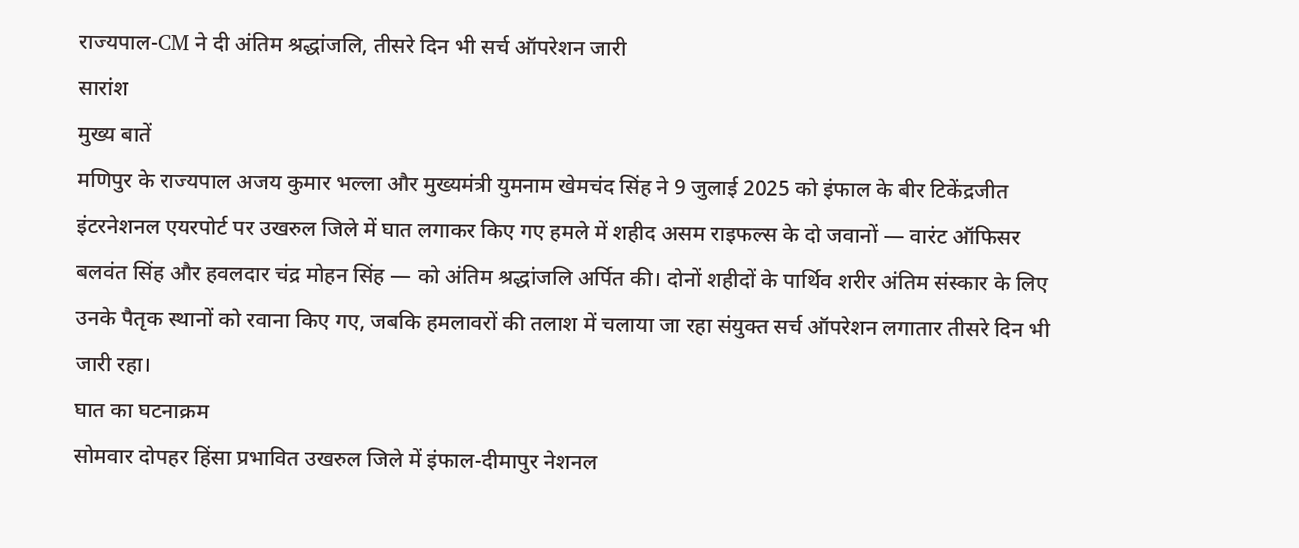राज्यपाल-CM ने दी अंतिम श्रद्धांजलि, तीसरे दिन भी सर्च ऑपरेशन जारी
सारांश
मुख्य बातें
मणिपुर के राज्यपाल अजय कुमार भल्ला और मुख्यमंत्री युमनाम खेमचंद सिंह ने 9 जुलाई 2025 को इंफाल के बीर टिकेंद्रजीत इंटरनेशनल एयरपोर्ट पर उखरुल जिले में घात लगाकर किए गए हमले में शहीद असम राइफल्स के दो जवानों — वारंट ऑफिसर बलवंत सिंह और हवलदार चंद्र मोहन सिंह — को अंतिम श्रद्धांजलि अर्पित की। दोनों शहीदों के पार्थिव शरीर अंतिम संस्कार के लिए उनके पैतृक स्थानों को रवाना किए गए, जबकि हमलावरों की तलाश में चलाया जा रहा संयुक्त सर्च ऑपरेशन लगातार तीसरे दिन भी जारी रहा।
घात का घटनाक्रम
सोमवार दोपहर हिंसा प्रभावित उखरुल जिले में इंफाल-दीमापुर नेशनल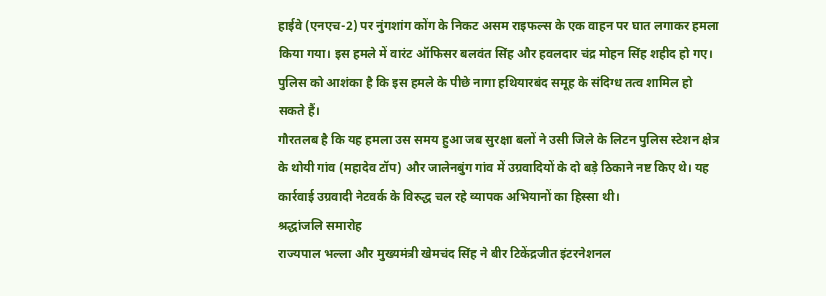हाईवे (एनएच-2) पर नुंगशांग कोंग के निकट असम राइफल्स के एक वाहन पर घात लगाकर हमला किया गया। इस हमले में वारंट ऑफिसर बलवंत सिंह और हवलदार चंद्र मोहन सिंह शहीद हो गए। पुलिस को आशंका है कि इस हमले के पीछे नागा हथियारबंद समूह के संदिग्ध तत्व शामिल हो सकते हैं।
गौरतलब है कि यह हमला उस समय हुआ जब सुरक्षा बलों ने उसी जिले के लिटन पुलिस स्टेशन क्षेत्र के थोयी गांव (महादेव टॉप) और जालेनबुंग गांव में उग्रवादियों के दो बड़े ठिकाने नष्ट किए थे। यह कार्रवाई उग्रवादी नेटवर्क के विरुद्ध चल रहे व्यापक अभियानों का हिस्सा थी।
श्रद्धांजलि समारोह
राज्यपाल भल्ला और मुख्यमंत्री खेमचंद सिंह ने बीर टिकेंद्रजीत इंटरनेशनल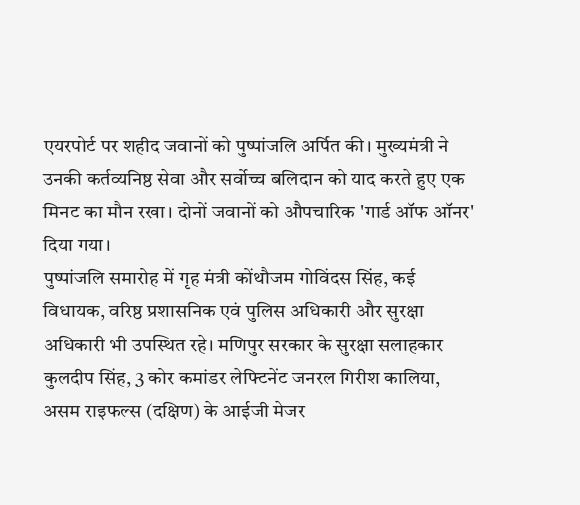एयरपोर्ट पर शहीद जवानों को पुष्पांजलि अर्पित की। मुख्यमंत्री ने उनकी कर्तव्यनिष्ठ सेवा और सर्वोच्च बलिदान को याद करते हुए एक मिनट का मौन रखा। दोनों जवानों को औपचारिक 'गार्ड ऑफ ऑनर' दिया गया।
पुष्पांजलि समारोह में गृह मंत्री कोंथौजम गोविंदस सिंह, कई विधायक, वरिष्ठ प्रशासनिक एवं पुलिस अधिकारी और सुरक्षा अधिकारी भी उपस्थित रहे। मणिपुर सरकार के सुरक्षा सलाहकार कुलदीप सिंह, 3 कोर कमांडर लेफ्टिनेंट जनरल गिरीश कालिया, असम राइफल्स (दक्षिण) के आईजी मेजर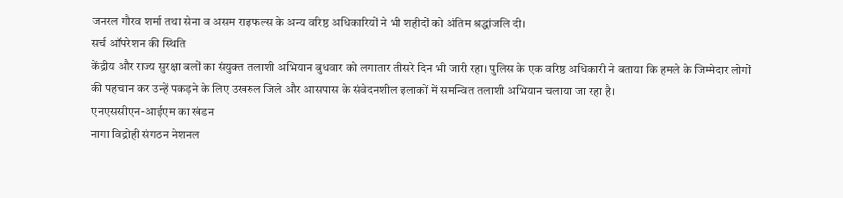जनरल गौरव शर्मा तथा सेना व असम राइफल्स के अन्य वरिष्ठ अधिकारियों ने भी शहीदों को अंतिम श्रद्धांजलि दी।
सर्च ऑपरेशन की स्थिति
केंद्रीय और राज्य सुरक्षा बलों का संयुक्त तलाशी अभियान बुधवार को लगातार तीसरे दिन भी जारी रहा। पुलिस के एक वरिष्ठ अधिकारी ने बताया कि हमले के जिम्मेदार लोगों की पहचान कर उन्हें पकड़ने के लिए उखरुल जिले और आसपास के संवेदनशील इलाकों में समन्वित तलाशी अभियान चलाया जा रहा है।
एनएससीएन-आईएम का खंडन
नागा विद्रोही संगठन नेशनल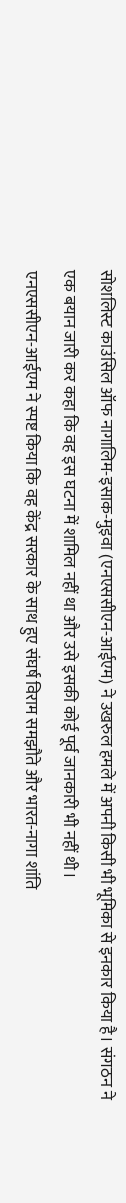सोशलिस्ट काउंसिल ऑफ नागालिम-इसाक-मुइवा (एनएससीएन-आईएम) ने उखरुल हमले में अपनी किसी भी भूमिका से इनकार किया है। संगठन ने एक बयान जारी कर कहा कि वह इस घटना में शामिल नहीं था और उसे इसकी कोई पूर्व जानकारी भी नहीं थी।
एनएससीएन-आईएम ने स्पष्ट किया कि वह केंद्र सरकार के साथ हुए संघर्ष विराम समझौते और भारत-नागा शांति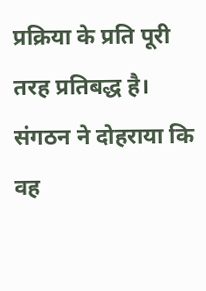प्रक्रिया के प्रति पूरी तरह प्रतिबद्ध है। संगठन ने दोहराया कि वह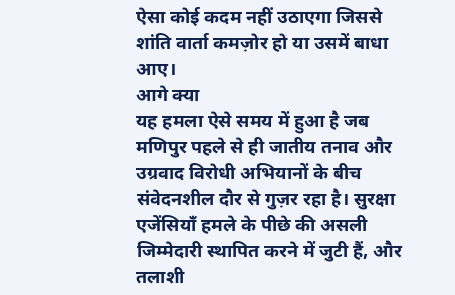ऐसा कोई कदम नहीं उठाएगा जिससे शांति वार्ता कमज़ोर हो या उसमें बाधा आए।
आगे क्या
यह हमला ऐसे समय में हुआ है जब मणिपुर पहले से ही जातीय तनाव और उग्रवाद विरोधी अभियानों के बीच संवेदनशील दौर से गुज़र रहा है। सुरक्षा एजेंसियाँ हमले के पीछे की असली जिम्मेदारी स्थापित करने में जुटी हैं, और तलाशी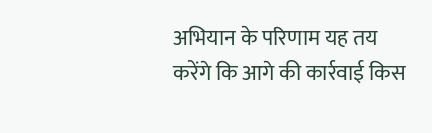अभियान के परिणाम यह तय करेंगे कि आगे की कार्रवाई किस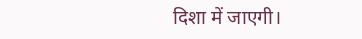दिशा में जाएगी।